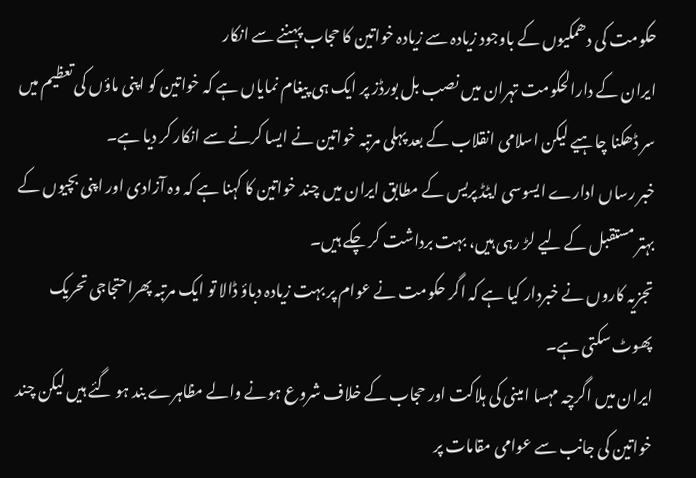حکومت کی دھمکیوں کے باوجود زیادہ سے زیادہ خواتین کا حجاب پہننے سے انکار
ایران کے دارالحکومت تہران میں نصب بل بورڈز پر ایک ہی پیغام نمایاں ہے کہ خواتین کو اپنی ماؤں کی تعظیم میں سر ڈھکنا چاہیے لیکن اسلامی انقلاب کے بعد پہلی مرتبہ خواتین نے ایسا کرنے سے انکار کر دیا ہے۔
خبر رساں ادارے ایسوسی ایٹڈ پریس کے مطابق ایران میں چند خواتین کا کہنا ہے کہ وہ آزادی اور اپنی بچیوں کے بہتر مستقبل کے لیے لڑ رہی ہیں، بہت برداشت کر چکے ہیں۔
تجزیہ کاروں نے خبردار کیا ہے کہ اگر حکومت نے عوام پر بہت زیادہ دباؤ ڈالا تو ایک مرتبہ پھراحتجاجی تحریک پھوٹ سکتی ہے۔
ایران میں اگرچہ مہسا امینی کی ہلاکت اور حجاب کے خلاف شروع ہونے والے مظاہرے بند ہو گئے ہیں لیکن چند خواتین کی جانب سے عوامی مقامات پر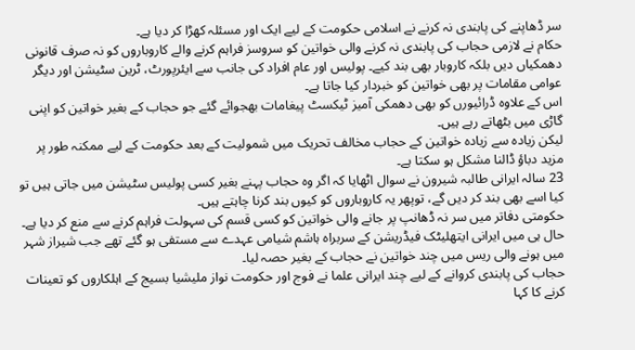سر ڈھاپنے کی پابندی نہ کرنے نے اسلامی حکومت کے لیے ایک اور مسئلہ کھڑا کر دیا ہے۔
حکام نے لازمی حجاب کی پابندی نہ کرنے والی خواتین کو سروسز فراہم کرنے والے کاروباروں کو نہ صرف قانونی دھمکیاں دیں بلکہ کاروبار بھی بند کیے۔ پولیس اور عام افراد کی جانب سے ایئرپورٹ، ٹرین سٹیشن اور دیگر عوامی مقامات پر بھی خواتین کو خبردار کیا جاتا ہے۔
اس کے علاوہ ڈرائیورں کو بھی دھمکی آمیز ٹیکسٹ پیغامات بھجوائے گئے جو حجاب کے بغیر خواتین کو اپنی گاڑی میں بٹھاتے رہے ہیں۔
لیکن زیادہ سے زیادہ خواتین کے حجاب مخالف تحریک میں شمولیت کے بعد حکومت کے لیے ممکنہ طور پر مزید دباؤ ڈالنا مشکل ہو سکتا ہے۔
23 سالہ ایرانی طالبہ شیرون نے سوال اٹھایا کہ اگر وہ حجاب پہنے بغیر کسی پولیس سٹیشن میں جاتی ہیں تو کیا اسے بھی بند کر دیں گے، توپھر یہ کاروباروں کو کیوں بند کرنا چاہتے ہیں۔
حکومتی دفاتر میں سر نہ ڈھانپ پر جانے والی خواتین کو کسی قسم کی سہولت فراہم کرنے سے منع کر دیا ہے۔
حال ہی میں ایرانی ایتھلیٹک فیڈریشن کے سربراہ ہاشم شیامی عہدے سے مستفی ہو گئے تھے جب شیراز شہر میں ہونے والی ریس میں چند خواتین نے حجاب کے بغیر حصہ لیا۔
حجاب کی پابندی کروانے کے لیے چند ایرانی علما نے فوج اور حکومت نواز ملیشیا بسیج کے اہلکاروں کو تعینات کرنے کا کہا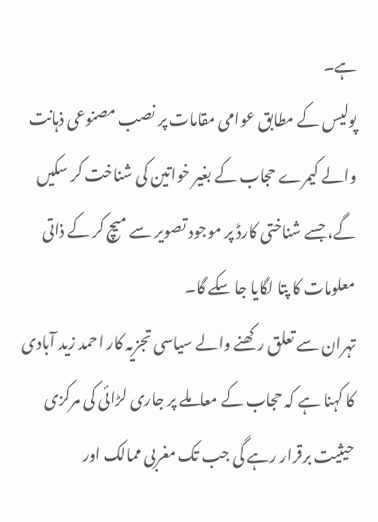ہے۔
پولیس کے مطابق عوامی مقامات پر نصب مصنوعی ذہانت والے کیمرے حجاب کے بغیر خواتین کی شناخت کر سکیں گے، جسے شناختی کارڈ پر موجود تصویر سے میچ کر کے ذاتی معلومات کا پتا لگایا جا سکے گا۔
تہران سے تعلق رکھنے والے سیاسی تجزیہ کار احمد زید آبادی کا کہنا ہے کہ حجاب کے معاملے پر جاری لڑائی کی مرکزی حیثیت برقرار رہے گی جب تک مغربی ممالک اور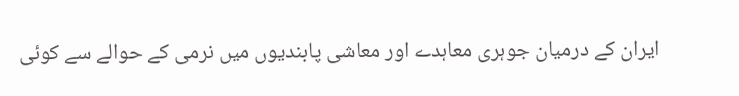ایران کے درمیان جوہری معاہدے اور معاشی پابندیوں میں نرمی کے حوالے سے کوئی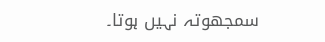سمجھوتہ نہیں ہوتا۔